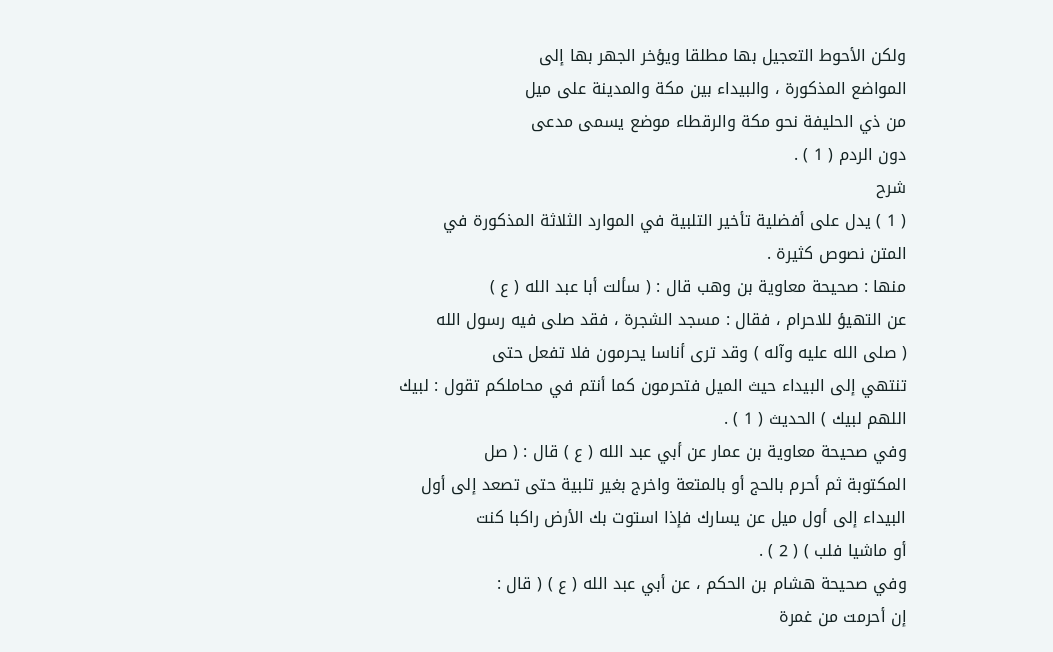ولكن الأحوط التعجيل بها مطلقا ويؤخر الجهر بها إلى
المواضع المذكورة ، والبيداء بين مكة والمدينة على ميل
من ذي الحليفة نحو مكة والرقطاء موضع يسمى مدعى
دون الردم ( 1 ) .
شرح
( 1 ) يدل على أفضلية تأخير التلبية في الموارد الثلاثة المذكورة في
المتن نصوص كثيرة .
منها : صحيحة معاوية بن وهب قال : ( سألت أبا عبد الله ( ع )
عن التهيؤ للاحرام ، فقال : مسجد الشجرة ، فقد صلى فيه رسول الله
( صلى الله عليه وآله ) وقد ترى أناسا يحرمون فلا تفعل حتى
تنتهي إلى البيداء حيث الميل فتحرمون كما أنتم في محاملكم تقول : لبيك
اللهم لبيك ) الحديث ( 1 ) .
وفي صحيحة معاوية بن عمار عن أبي عبد الله ( ع ) قال : ( صل
المكتوبة ثم أحرم بالحج أو بالمتعة واخرج بغير تلبية حتى تصعد إلى أول
البيداء إلى أول ميل عن يسارك فإذا استوت بك الأرض راكبا كنت
أو ماشيا فلب ) ( 2 ) .
وفي صحيحة هشام بن الحكم ، عن أبي عبد الله ( ع ) ( قال :
إن أحرمت من غمرة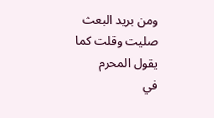ومن بريد البعث صليت وقلت كما يقول المحرم
في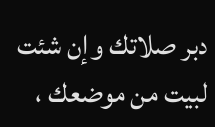دبر صلاتك وإن شئت لبيت من موضعك ،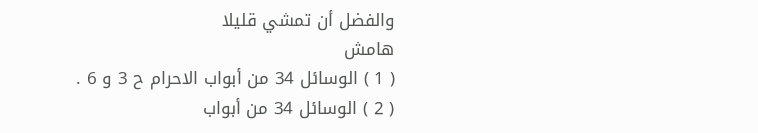والفضل أن تمشي قليلا
هامش
( 1 ) الوسائل 34 من أبواب الاحرام ح 3 و 6 .
( 2 ) الوسائل 34 من أبواب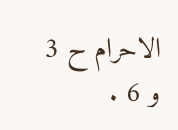الاحرام ح 3 و 6 .